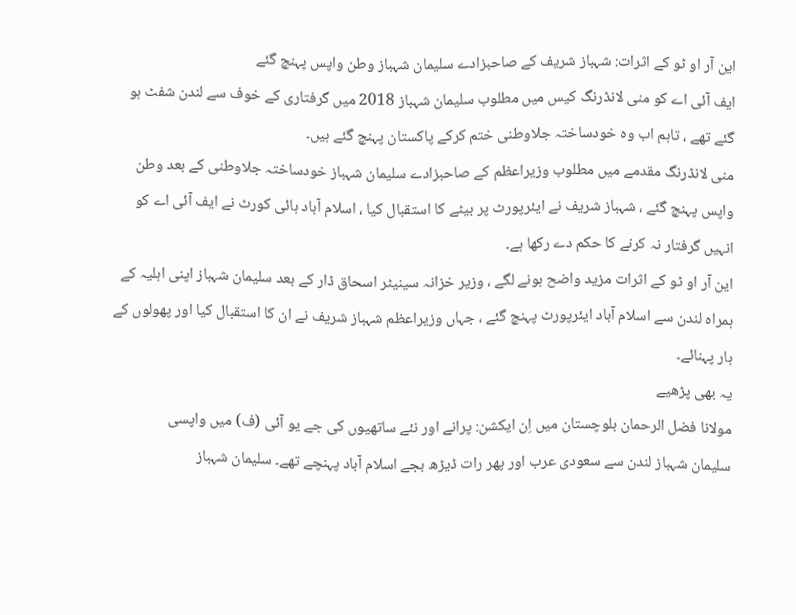این آر او ٹو کے اثرات: شہباز شریف کے صاحبزادے سلیمان شہباز وطن واپس پہنچ گئے
ایف آئی اے کو منی لانڈرنگ کیس میں مطلوب سلیمان شہباز 2018 میں گرفتاری کے خوف سے لندن شفٹ ہو گئے تھے ، تاہم اب وہ خودساختہ جلاوطنی ختم کرکے پاکستان پہنچ گئے ہیں۔
منی لانڈرنگ مقدمے میں مطلوب وزیراعظم کے صاحبزادے سلیمان شہباز خودساختہ جلاوطنی کے بعد وطن واپس پہنچ گئے ، شہباز شریف نے ایئرپورٹ پر بیٹے کا استقبال کیا ، اسلام آباد ہائی کورٹ نے ایف آئی اے کو انہیں گرفتار نہ کرنے کا حکم دے رکھا ہے۔
این آر او ٹو کے اثرات مزید واضح ہونے لگے ، وزیر خزانہ سینیٹر اسحاق ڈار کے بعد سلیمان شہباز اپنی اہلیہ کے ہمراہ لندن سے اسلام آباد ایئرپورٹ پہنچ گئے ، جہاں وزیراعظم شہباز شریف نے ان کا استقبال کیا اور پھولوں کے ہار پہنائے۔
یہ بھی پڑھیے
مولانا فضل الرحمان بلوچستان میں اِن ایکشن: پرانے اور نئے ساتھیوں کی جے یو آئی (ف) میں واپسی
سلیمان شہباز لندن سے سعودی عرب اور پھر رات ڈیڑھ بجے اسلام آباد پہنچے تھے۔ سلیمان شہباز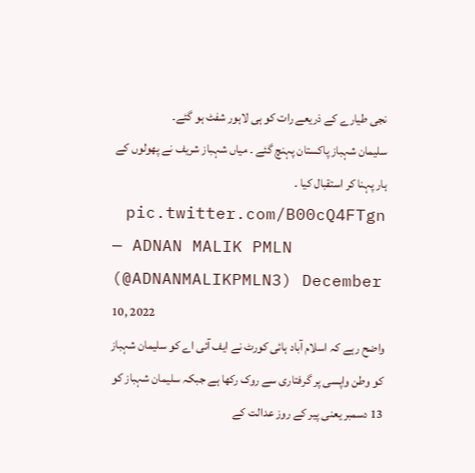نجی طیارے کے ذریعے رات کو ہی لاہور شفٹ ہو گئے۔
سلیمان شہباز پاکستان پہنچ گئے ۔ میاں شہباز شریف نے پھولوں کے ہار پہنا کر استقبال کیا ۔ pic.twitter.com/B00cQ4FTgn
— ADNAN MALIK PMLN (@ADNANMALIKPMLN3) December 10, 2022
واضح رہے کہ اسلام آباد ہائی کورٹ نے ایف آئی اے کو سلیمان شہباز کو وطن واپسی پر گرفتاری سے روک رکھا ہے جبکہ سلیمان شہباز کو 13 دسمبر یعنی پیر کے روز عدالت کے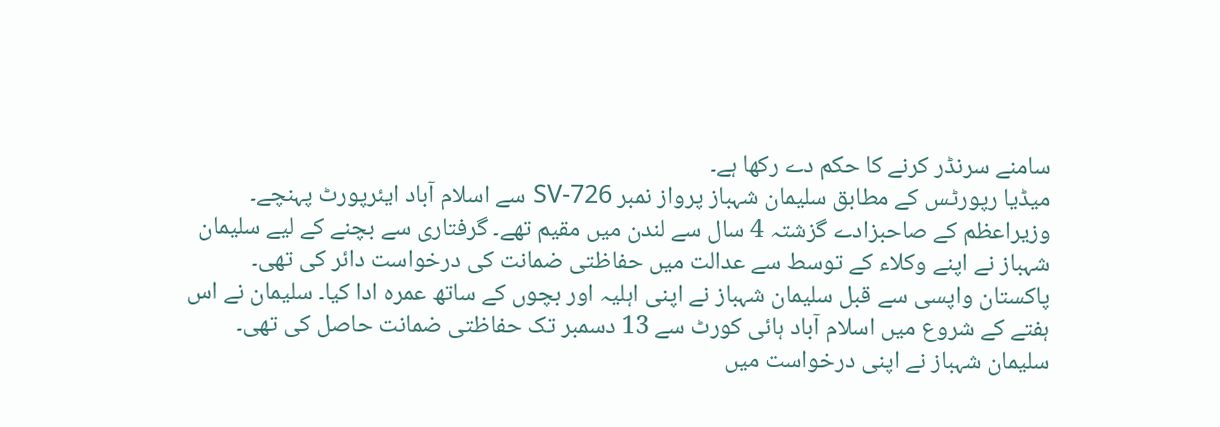سامنے سرنڈر کرنے کا حکم دے رکھا ہے۔
میڈیا رپورٹس کے مطابق سلیمان شہباز پرواز نمبر SV-726 سے اسلام آباد ایئرپورٹ پہنچے۔ وزیراعظم کے صاحبزادے گزشتہ 4 سال سے لندن میں مقیم تھے۔ گرفتاری سے بچنے کے لیے سلیمان شہباز نے اپنے وکلاء کے توسط سے عدالت میں حفاظتی ضمانت کی درخواست دائر کی تھی۔
پاکستان واپسی سے قبل سلیمان شہباز نے اپنی اہلیہ اور بچوں کے ساتھ عمرہ ادا کیا۔ سلیمان نے اس ہفتے کے شروع میں اسلام آباد ہائی کورٹ سے 13 دسمبر تک حفاظتی ضمانت حاصل کی تھی۔
سلیمان شہباز نے اپنی درخواست میں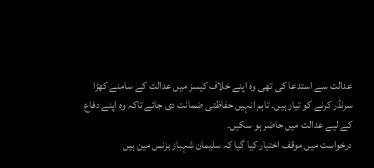عدالت سے استدعا کی تھی وہ اپنے خلاف کیسز میں عدالت کے سامنے کھڑا سرنڈر کرنے کو تیار ہیں۔ تاہم انہیں حفاظتی ضمانت دی جائے تاکہ وہ اپنے دفاع کے لیے عدالت میں حاضر ہو سکیں۔
درخواست میں موقف اختیار کیا گیا کہ سلیمان شہباز بزنس مین ہیں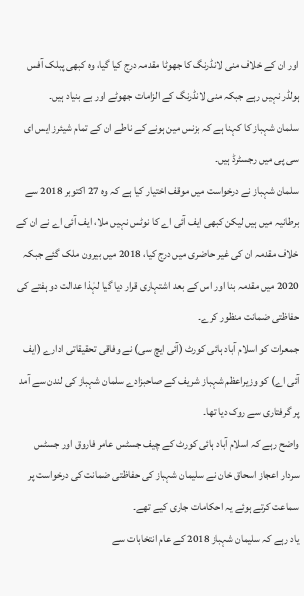اور ان کے خلاف منی لانڈرنگ کا جھوٹا مقدمہ درج کیا گیا، وہ کبھی پبلک آفس ہولڈر نہیں رہے جبکہ منی لانڈرنگ کے الزامات جھوٹے اور بے بنیاد ہیں۔
سلمان شہباز کا کہنا ہے کہ بزنس مین ہونے کے ناطے ان کے تمام شیئرز ایس ای سی پی میں رجسٹرڈ ہیں۔
سلمان شہباز نے درخواست میں موقف اختیار کیا ہے کہ وہ 27 اکتوبر 2018 سے برطانیہ میں ہیں لیکن کبھی ایف آئی اے کا نوٹس نہیں ملا، ایف آئی اے نے ان کے خلاف مقدمہ ان کی غیر حاضری میں درج کیا، 2018 میں بیرون ملک گئے جبکہ 2020 میں مقدمہ بنا اور اس کے بعد اشتہاری قرار دیا گیا لہٰذا عدالت دو ہفتے کی حفاظتی ضمانت منظور کرے۔
جمعرات کو اسلام آباد ہائی کورٹ (آئی ایچ سی) نے وفاقی تحقیقاتی ادارے (ایف آئی اے) کو وزیراعظم شہباز شریف کے صاحبزادے سلمان شہباز کی لندن سے آمد پر گرفتاری سے روک دیا تھا۔
واضح رہے کہ اسلام آباد ہائی کورٹ کے چیف جسٹس عامر فاروق اور جسٹس سردار اعجاز اسحاق خان نے سلیمان شہباز کی حفاظتی ضمانت کی درخواست پر سماعت کرتے ہوئے یہ احکامات جاری کیے تھے۔
یاد رہے کہ سلیمان شہباز 2018 کے عام انتخابات سے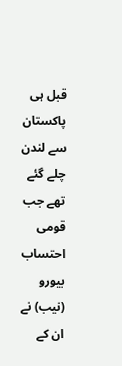قبل ہی پاکستان سے لندن چلے گئے تھے جب قومی احتساب بیورو (نیب) نے ان کے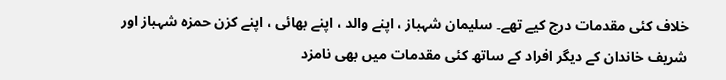خلاف کئی مقدمات درج کیے تھے۔ سلیمان شہباز ، اپنے والد ، اپنے بھائی ، اپنے کزن حمزہ شہباز اور شریف خاندان کے دیگر افراد کے ساتھ کئی مقدمات میں بھی نامزد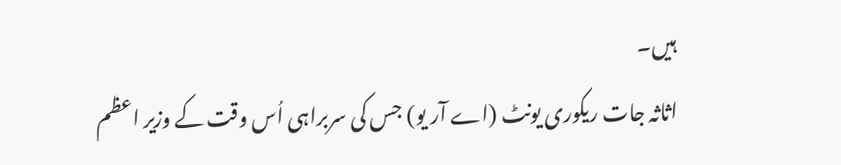ہیں۔
اثاثہ جات ریکوری یونٹ (اے آر یو) جس کی سربراہی اُس وقت کے وزیر اعظم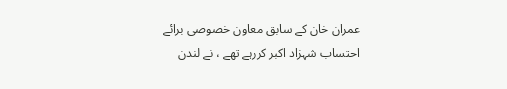عمران خان کے سابق معاون خصوصی برائے احتساب شہزاد اکبر کررہے تھے ، نے لندن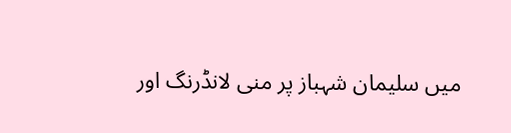میں سلیمان شہباز پر منی لانڈرنگ اور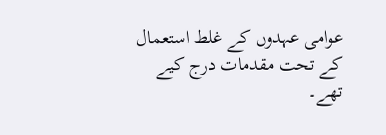عوامی عہدوں کے غلط استعمال کے تحت مقدمات درج کیے تھے۔